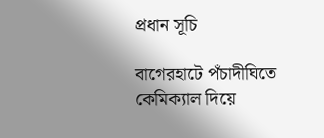প্রধান সূচি

বাগেরহাটে পঁচাদীঘিতে কেমিক্যাল দিয়ে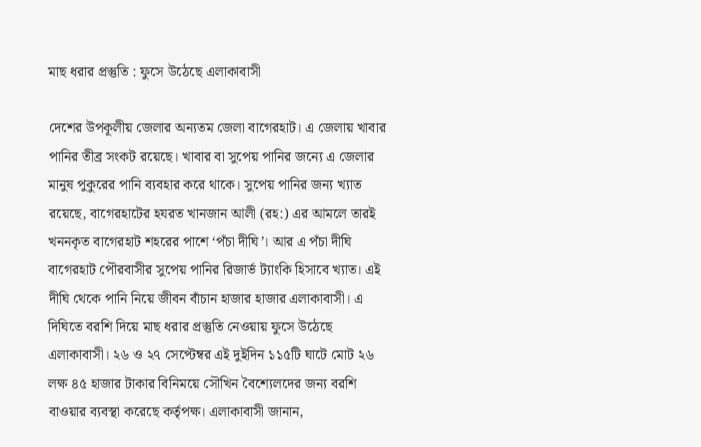মাছ ধরার প্রস্তুতি : ফুসে উঠেছে এলাকাবাসী

দেশের উপকূলীয় জেলার অন্যতম জেলা বাগেরহাট। এ জেলায় খাবার পানির তীব্র সংকট রয়েছে। খাবার বা সুপেয় পানির জন্যে এ জেলার মানুষ পুকুরের পানি ব্যবহার করে থাকে। সুপেয় পানির জন্য খ্যাত রয়েছে, বাগেরহাটের হযরত খানজান আলী (রহ:) এর আমলে তারই খননকৃত বাগেরহাট শহরের পাশে ‘পঁচা দীঘি’। আর এ পঁচা দীঘি বাগেরহাট পৌরবাসীর সুপেয় পানির রিজার্ভ ট্যাংকি হিসাবে খ্যাত। এই দীঘি থেকে পানি নিয়ে জীবন বাঁচান হাজার হাজার এলাকাবাসী। এ দিঘিতে বরশি দিয়ে মাছ ধরার প্রস্তুতি নেওয়ায় ফুসে উঠেছে এলাকাবাসী। ২৬ ও ২৭ সেপ্টেম্বর এই দুইদিন ১১৫টি ঘাটে মোট ২৬ লক্ষ ৪৫ হাজার টাকার বিনিময়ে সৌখিন বৈশ্যেলদের জন্য বরশি বাওয়ার ব্যবস্থা করেছে কর্তৃপক্ষ। এলাকাবাসী জানান,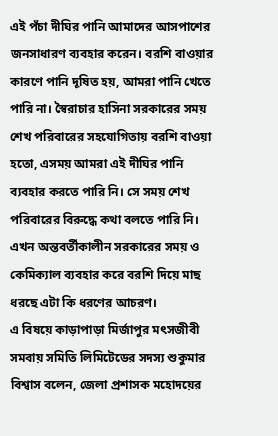এই পঁচা দীঘির পানি আমাদের আসপাশের জনসাধারণ ব্যবহার করেন। বরশি বাওয়ার কারণে পানি দূষিত হয়, আমরা পানি খেতে পারি না। স্বৈরাচার হাসিনা সরকারের সময় শেখ পরিবারের সহযোগিতায় বরশি বাওয়া হতো, এসময় আমরা এই দীঘির পানি ব্যবহার করতে পারি নি। সে সময় শেখ পরিবারের বিরুদ্ধে কথা বলতে পারি নি। এখন অন্তবর্তীকালীন সরকারের সময় ও কেমিক্যাল ব্যবহার করে বরশি দিয়ে মাছ ধরছে এটা কি ধরণের আচরণ।
এ বিষয়ে কাড়াপাড়া মির্জাপুর মৎসজীবী সমবায় সমিতি লিমিটেডের সদস্য শুকুমার বিশ্বাস বলেন, জেলা প্রশাসক মহোদয়ের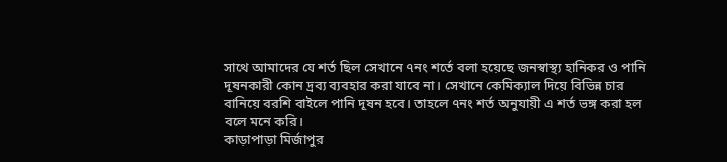সাথে আমাদের যে শর্ত ছিল সেখানে ৭নং শর্তে বলা হয়েছে জনস্বাস্থ্য হানিকর ও পানি দূষনকারী কোন দ্রব্য ব্যবহার করা যাবে না। সেখানে কেমিক্যাল দিয়ে বিভিন্ন চার বানিয়ে বরশি বাইলে পানি দূষন হবে। তাহলে ৭নং শর্ত অনুযায়ী এ শর্ত ভঙ্গ করা হল বলে মনে করি।
কাড়াপাড়া মির্জাপুর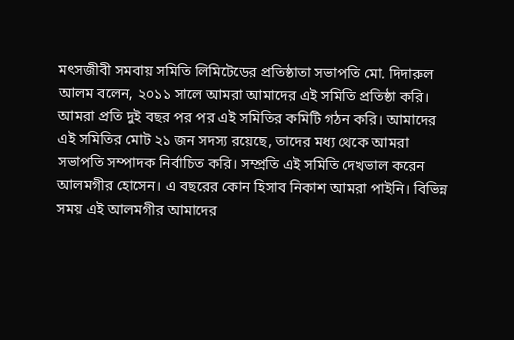মৎসজীবী সমবায় সমিতি লিমিটেডের প্রতিষ্ঠাতা সভাপতি মো. দিদারুল আলম বলেন, ২০১১ সালে আমরা আমাদের এই সমিতি প্রতিষ্ঠা করি। আমরা প্রতি দুই বছর পর পর এই সমিতির কমিটি গঠন করি। আমাদের এই সমিতির মোট ২১ জন সদস্য রয়েছে, তাদের মধ্য থেকে আমরা সভাপতি সম্পাদক নির্বাচিত করি। সম্প্রতি এই সমিতি দেখভাল করেন আলমগীর হোসেন। এ বছরের কোন হিসাব নিকাশ আমরা পাইনি। বিভিন্ন সময় এই আলমগীর আমাদের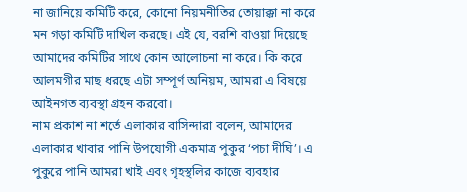না জানিয়ে কমিটি করে, কোনো নিয়মনীতির তোয়াক্কা না করে মন গড়া কমিটি দাখিল করছে। এই যে, বরশি বাওয়া দিয়েছে আমাদের কমিটির সাথে কোন আলোচনা না করে। কি করে আলমগীর মাছ ধরছে এটা সম্পূর্ণ অনিয়ম, আমরা এ বিষয়ে আইনগত ব্যবস্থা গ্রহন করবো।
নাম প্রকাশ না শর্তে এলাকার বাসিন্দারা বলেন, আমাদের এলাকার খাবার পানি উপযোগী একমাত্র পুকুর ‘পচা দীঘি’। এ পুকুরে পানি আমরা খাই এবং গৃহস্থলির কাজে ব্যবহার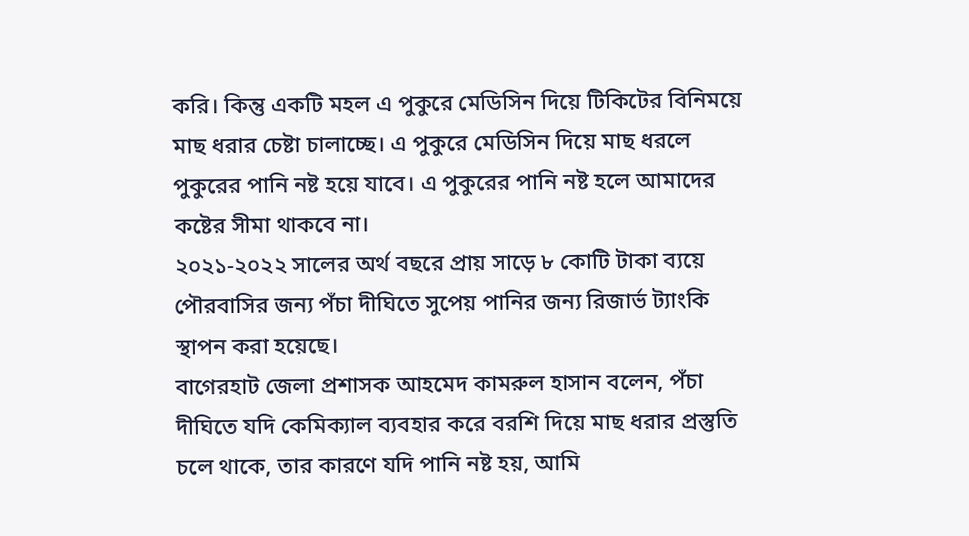করি। কিন্তু একটি মহল এ পুকুরে মেডিসিন দিয়ে টিকিটের বিনিময়ে মাছ ধরার চেষ্টা চালাচ্ছে। এ পুকুরে মেডিসিন দিয়ে মাছ ধরলে পুকুরের পানি নষ্ট হয়ে যাবে। এ পুকুরের পানি নষ্ট হলে আমাদের কষ্টের সীমা থাকবে না।
২০২১-২০২২ সালের অর্থ বছরে প্রায় সাড়ে ৮ কোটি টাকা ব্যয়ে পৌরবাসির জন্য পঁচা দীঘিতে সুপেয় পানির জন্য রিজার্ভ ট্যাংকি স্থাপন করা হয়েছে।
বাগেরহাট জেলা প্রশাসক আহমেদ কামরুল হাসান বলেন, পঁচা দীঘিতে যদি কেমিক্যাল ব্যবহার করে বরশি দিয়ে মাছ ধরার প্রস্তুতি চলে থাকে, তার কারণে যদি পানি নষ্ট হয়, আমি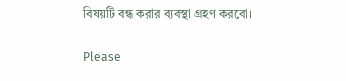বিষয়টি বন্ধ করার ব্যবস্থা গ্রহণ করবো।

Please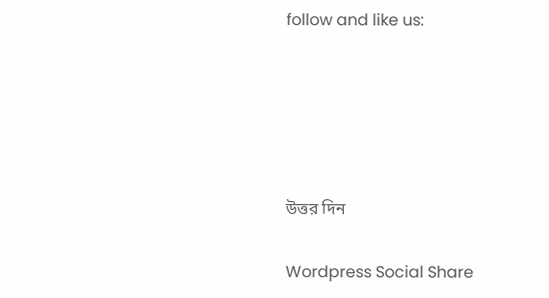follow and like us:





উত্তর দিন

Wordpress Social Share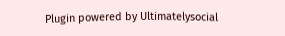Plugin powered by Ultimatelysocial